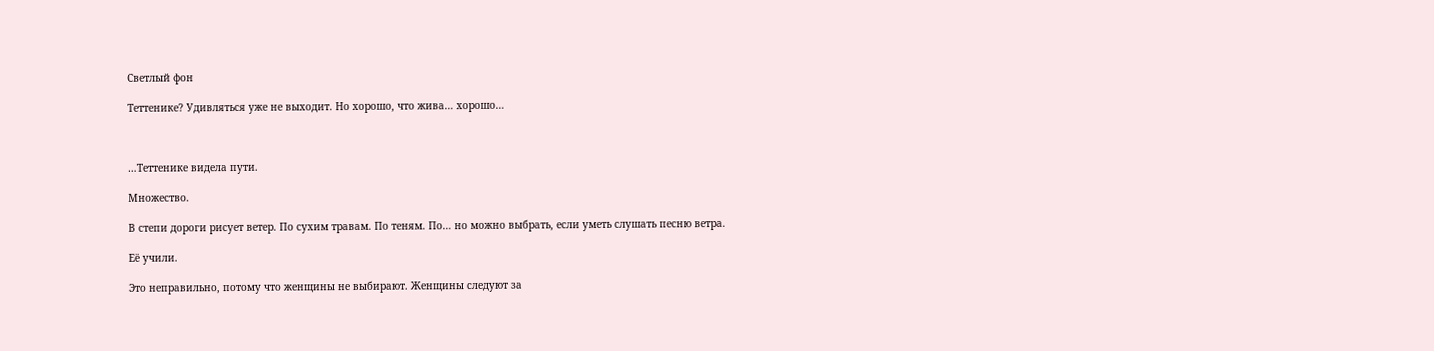Светлый фон

Теттенике? Удивляться уже не выходит. Но хорошо, что жива… хорошо…



…Теттенике видела пути.

Множество.

В степи дороги рисует ветер. По сухим травам. По теням. По… но можно выбрать, если уметь слушать песню ветра.

Её учили.

Это неправильно, потому что женщины не выбирают. Женщины следуют за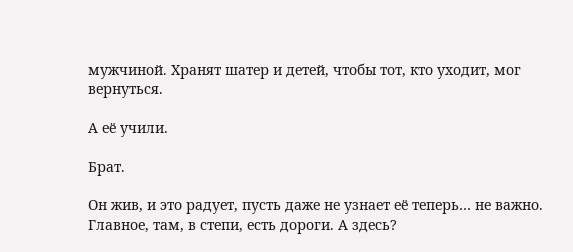мужчиной. Хранят шатер и детей, чтобы тот, кто уходит, мог вернуться.

А её учили.

Брат.

Он жив, и это радует, пусть даже не узнает её теперь… не важно. Главное, там, в степи, есть дороги. А здесь?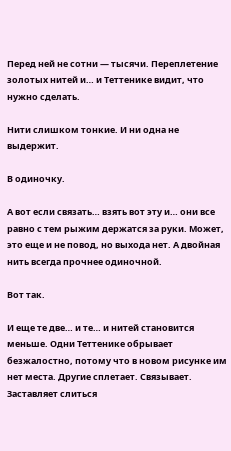Перед ней не сотни — тысячи. Переплетение золотых нитей и… и Теттенике видит, что нужно сделать.

Нити слишком тонкие. И ни одна не выдержит.

В одиночку.

А вот если связать… взять вот эту и… они все равно с тем рыжим держатся за руки. Может, это еще и не повод, но выхода нет. А двойная нить всегда прочнее одиночной.

Вот так.

И еще те две… и те… и нитей становится меньше. Одни Теттенике обрывает безжалостно, потому что в новом рисунке им нет места. Другие сплетает. Связывает. Заставляет слиться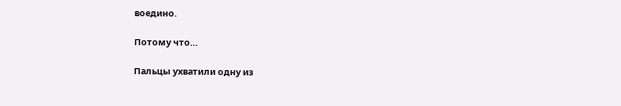воедино.

Потому что…

Пальцы ухватили одну из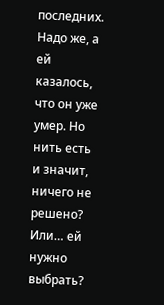последних. Надо же, а ей казалось, что он уже умер. Но нить есть и значит, ничего не решено? Или… ей нужно выбрать?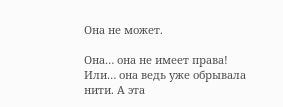Она не может.

Она… она не имеет права! Или… она ведь уже обрывала нити. А эта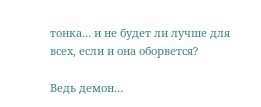тонка… и не будет ли лучше для всех, если и она оборвется?

Ведь демон…